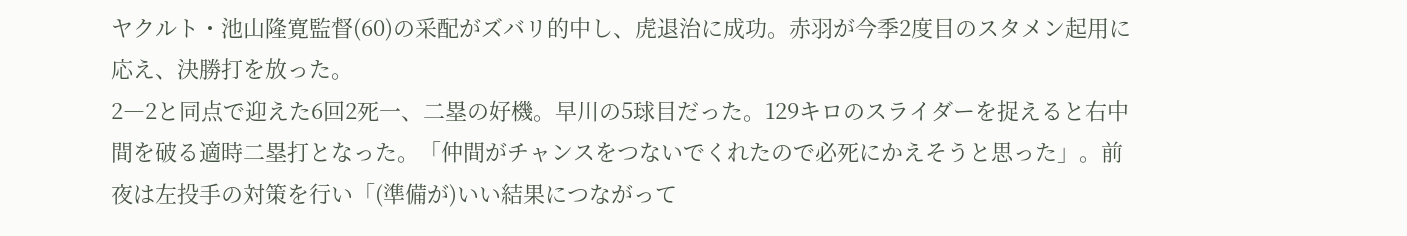ヤクルト・池山隆寛監督(60)の采配がズバリ的中し、虎退治に成功。赤羽が今季2度目のスタメン起用に応え、決勝打を放った。
2―2と同点で迎えた6回2死一、二塁の好機。早川の5球目だった。129キロのスライダーを捉えると右中間を破る適時二塁打となった。「仲間がチャンスをつないでくれたので必死にかえそうと思った」。前夜は左投手の対策を行い「(準備が)いい結果につながって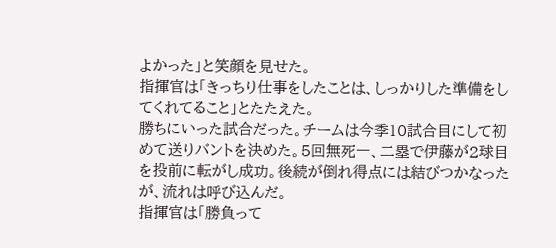よかった」と笑顔を見せた。
指揮官は「きっちり仕事をしたことは、しっかりした準備をしてくれてること」とたたえた。
勝ちにいった試合だった。チームは今季10試合目にして初めて送りバントを決めた。5回無死一、二塁で伊藤が2球目を投前に転がし成功。後続が倒れ得点には結びつかなったが、流れは呼び込んだ。
指揮官は「勝負って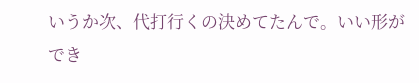いうか次、代打行くの決めてたんで。いい形ができ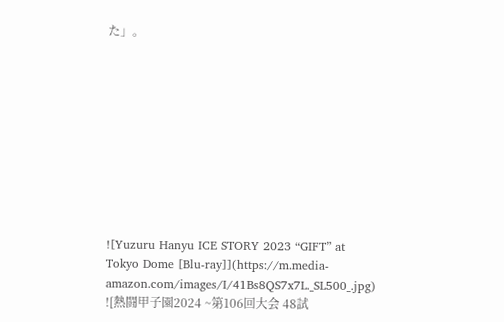た」。










![Yuzuru Hanyu ICE STORY 2023 “GIFT” at Tokyo Dome [Blu-ray]](https://m.media-amazon.com/images/I/41Bs8QS7x7L._SL500_.jpg)
![熱闘甲子園2024 ~第106回大会 48試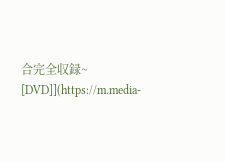合完全収録~ [DVD]](https://m.media-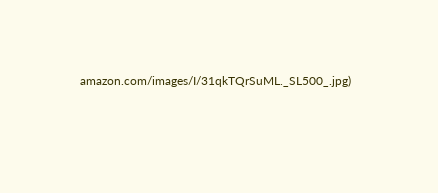amazon.com/images/I/31qkTQrSuML._SL500_.jpg)